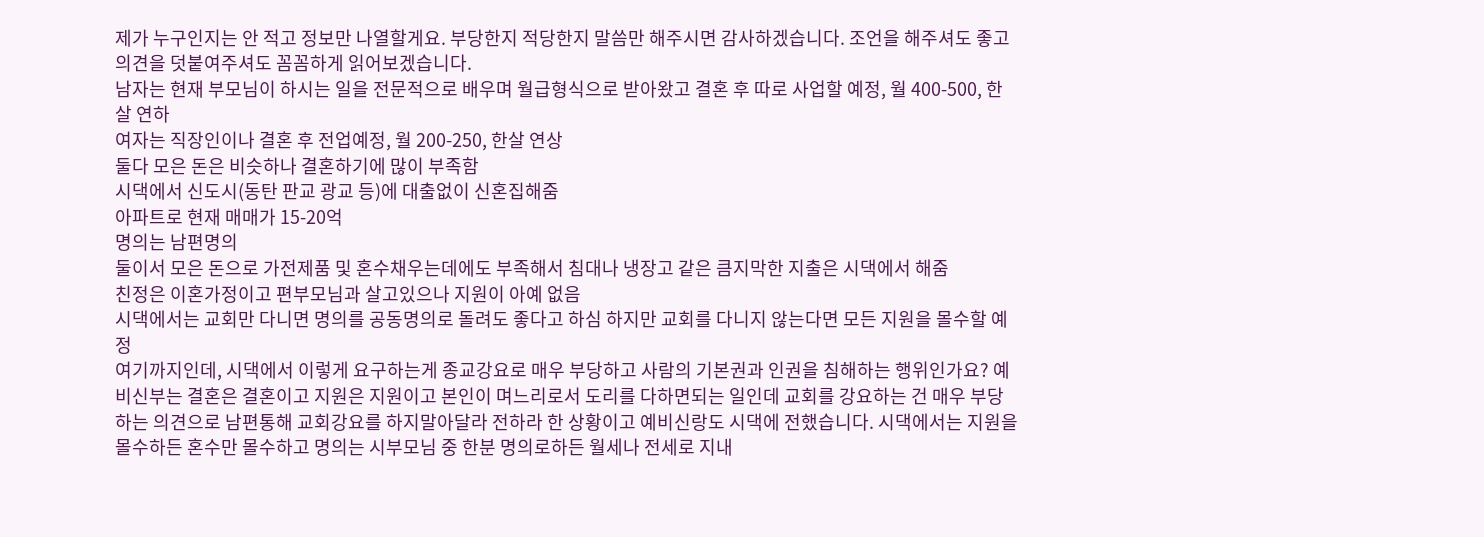제가 누구인지는 안 적고 정보만 나열할게요. 부당한지 적당한지 말씀만 해주시면 감사하겠습니다. 조언을 해주셔도 좋고 의견을 덧붙여주셔도 꼼꼼하게 읽어보겠습니다.
남자는 현재 부모님이 하시는 일을 전문적으로 배우며 월급형식으로 받아왔고 결혼 후 따로 사업할 예정, 월 400-500, 한살 연하
여자는 직장인이나 결혼 후 전업예정, 월 200-250, 한살 연상
둘다 모은 돈은 비슷하나 결혼하기에 많이 부족함
시댁에서 신도시(동탄 판교 광교 등)에 대출없이 신혼집해줌
아파트로 현재 매매가 15-20억
명의는 남편명의
둘이서 모은 돈으로 가전제품 및 혼수채우는데에도 부족해서 침대나 냉장고 같은 큼지막한 지출은 시댁에서 해줌
친정은 이혼가정이고 편부모님과 살고있으나 지원이 아예 없음
시댁에서는 교회만 다니면 명의를 공동명의로 돌려도 좋다고 하심 하지만 교회를 다니지 않는다면 모든 지원을 몰수할 예정
여기까지인데, 시댁에서 이렇게 요구하는게 종교강요로 매우 부당하고 사람의 기본권과 인권을 침해하는 행위인가요? 예비신부는 결혼은 결혼이고 지원은 지원이고 본인이 며느리로서 도리를 다하면되는 일인데 교회를 강요하는 건 매우 부당하는 의견으로 남편통해 교회강요를 하지말아달라 전하라 한 상황이고 예비신랑도 시댁에 전했습니다. 시댁에서는 지원을 몰수하든 혼수만 몰수하고 명의는 시부모님 중 한분 명의로하든 월세나 전세로 지내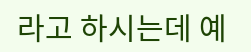라고 하시는데 예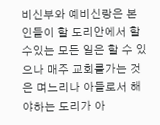비신부와 예비신랑은 본인들이 할 도리안에서 할수있는 모든 일은 할 수 있으나 매주 교회를가는 것은 며느리나 아들로서 해야하는 도리가 아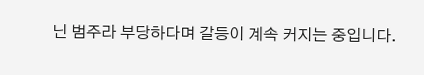닌 범주라 부당하다며 갈등이 계속 커지는 중입니다.